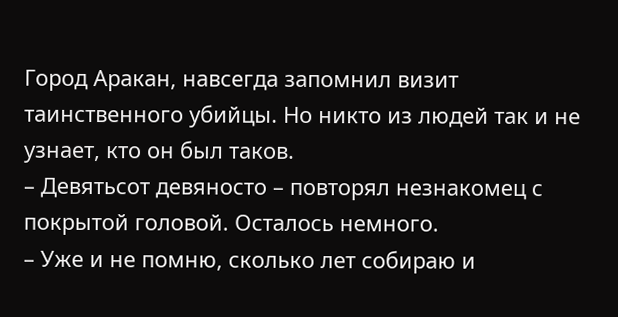Город Аракан, навсегда запомнил визит таинственного убийцы. Но никто из людей так и не узнает, кто он был таков.
– Девятьсот девяносто – повторял незнакомец с покрытой головой. Осталось немного.
– Уже и не помню, сколько лет собираю и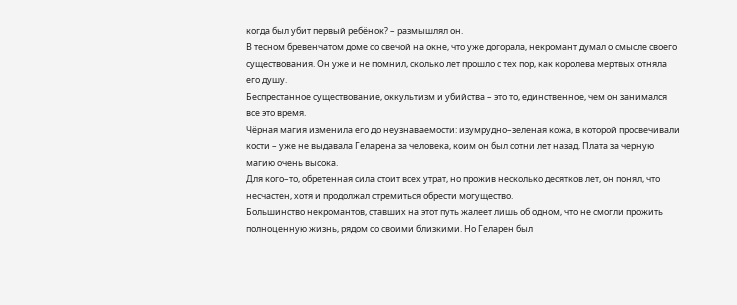когда был убит первый ребёнок? – размышлял он.
В тесном бревенчатом доме со свечой на окне, что уже догорала, некромант думал о смысле своего существования. Он уже и не помнил, сколько лет прошло с тех пор, как королева мертвых отняла его душу.
Беспрестанное существование, оккультизм и убийства – это то, единственное, чем он занимался все это время.
Чёрная магия изменила его до неузнаваемости: изумрудно–зеленая кожа, в которой просвечивали кости – уже не выдавала Геларена за человека, коим он был сотни лет назад. Плата за черную магию очень высока.
Для кого–то, обретенная сила стоит всех утрат, но прожив несколько десятков лет, он понял, что несчастен, хотя и продолжал стремиться обрести могущество.
Большинство некромантов, ставших на этот путь жалеет лишь об одном, что не смогли прожить полноценную жизнь, рядом со своими близкими. Но Геларен был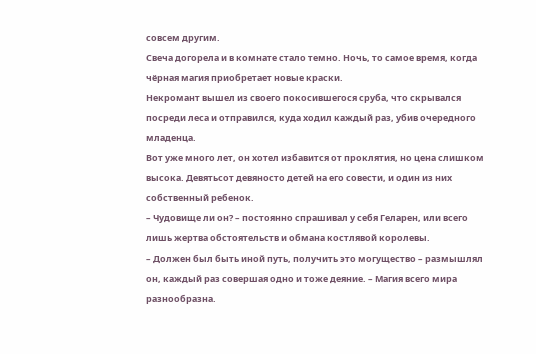совсем другим.
Свеча догорела и в комнате стало темно. Ночь, то самое время, когда чёрная магия приобретает новые краски.
Некромант вышел из своего покосившегося сруба, что скрывался посреди леса и отправился, куда ходил каждый раз, убив очередного младенца.
Вот уже много лет, он хотел избавится от проклятия, но цена слишком высока. Девятьсот девяносто детей на его совести, и один из них собственный ребенок.
– Чудовище ли он? – постоянно спрашивал у себя Геларен, или всего лишь жертва обстоятельств и обмана костлявой королевы.
– Должен был быть иной путь, получить это могущество – размышлял он, каждый раз совершая одно и тоже деяние. – Магия всего мира разнообразна.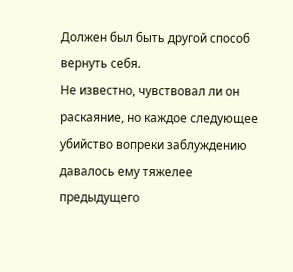Должен был быть другой способ вернуть себя.
Не известно, чувствовал ли он раскаяние, но каждое следующее убийство вопреки заблуждению давалось ему тяжелее предыдущего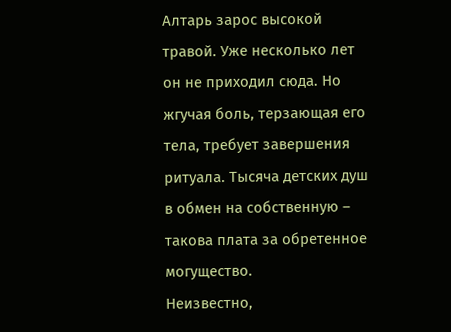Алтарь зарос высокой травой. Уже несколько лет он не приходил сюда. Но жгучая боль, терзающая его тела, требует завершения ритуала. Тысяча детских душ в обмен на собственную – такова плата за обретенное могущество.
Неизвестно,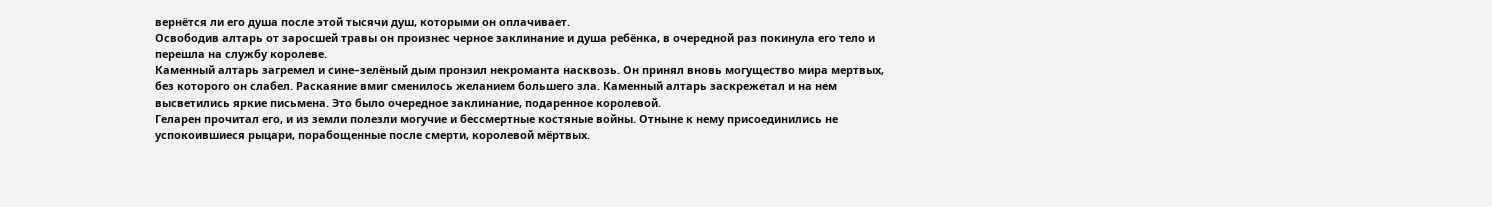вернётся ли его душа после этой тысячи душ, которыми он оплачивает.
Освободив алтарь от заросшей травы он произнес черное заклинание и душа ребёнка, в очередной раз покинула его тело и перешла на службу королеве.
Каменный алтарь загремел и сине–зелёный дым пронзил некроманта насквозь. Он принял вновь могущество мира мертвых, без которого он слабел. Раскаяние вмиг сменилось желанием большего зла. Каменный алтарь заскрежетал и на нем высветились яркие письмена. Это было очередное заклинание, подаренное королевой.
Геларен прочитал его, и из земли полезли могучие и бессмертные костяные войны. Отныне к нему присоединились не успокоившиеся рыцари, порабощенные после смерти, королевой мёртвых.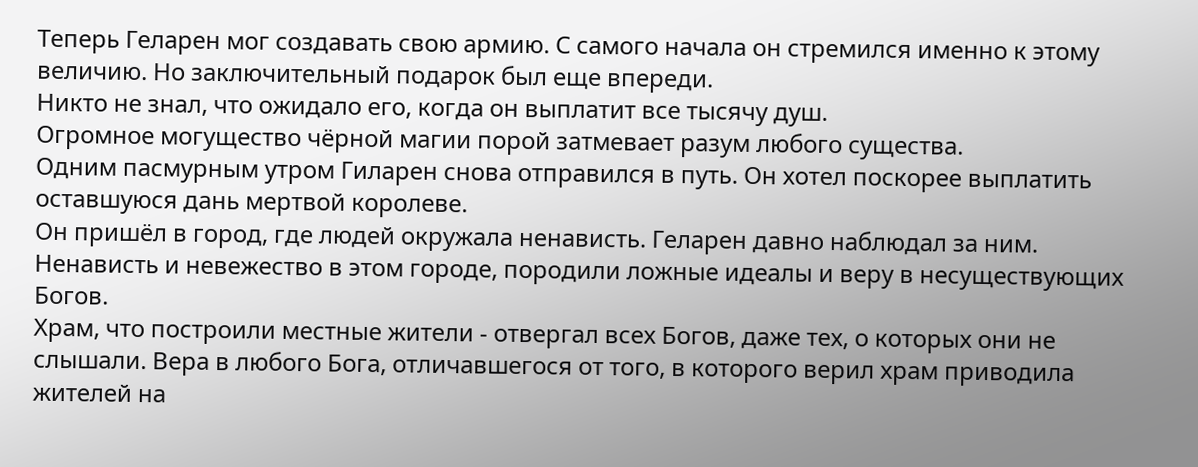Теперь Геларен мог создавать свою армию. С самого начала он стремился именно к этому величию. Но заключительный подарок был еще впереди.
Никто не знал, что ожидало его, когда он выплатит все тысячу душ.
Огромное могущество чёрной магии порой затмевает разум любого существа.
Одним пасмурным утром Гиларен снова отправился в путь. Он хотел поскорее выплатить оставшуюся дань мертвой королеве.
Он пришёл в город, где людей окружала ненависть. Геларен давно наблюдал за ним. Ненависть и невежество в этом городе, породили ложные идеалы и веру в несуществующих Богов.
Храм, что построили местные жители - отвергал всех Богов, даже тех, о которых они не слышали. Вера в любого Бога, отличавшегося от того, в которого верил храм приводила жителей на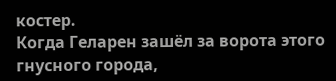костер.
Когда Геларен зашёл за ворота этого гнусного города,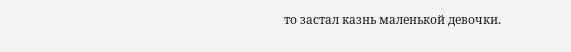то застал казнь маленькой девочки.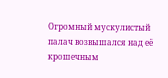Огромный мускулистый палач возвышался над её крошечным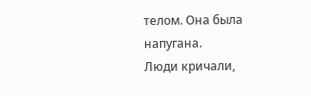телом. Она была напугана.
Люди кричали,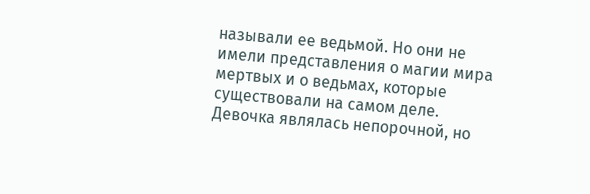называли ее ведьмой. Но они не имели представления о магии мира мертвых и о ведьмах, которые существовали на самом деле. Девочка являлась непорочной, но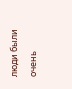люди были очень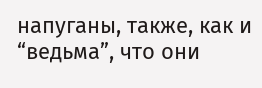напуганы, также, как и “ведьма”, что они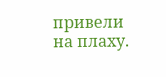привели на плаху.